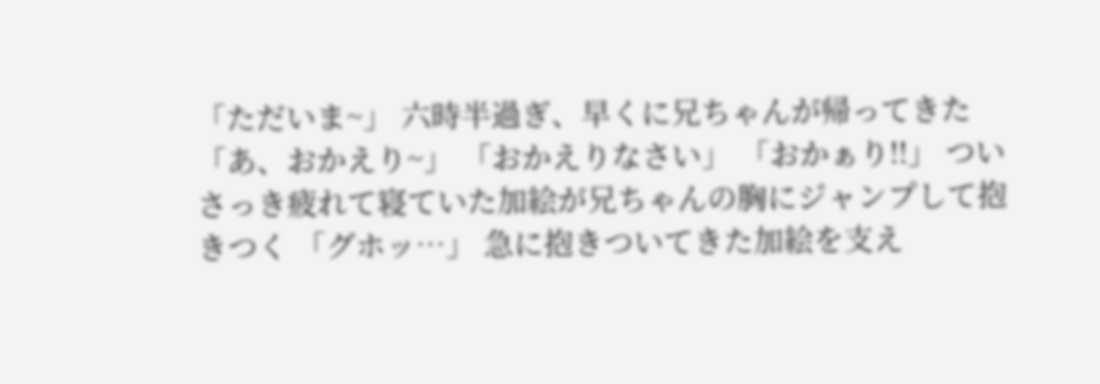「ただいま~」 六時半過ぎ、早くに兄ちゃんが帰ってきた 「あ、おかえり~」 「おかえりなさい」 「おかぁり!!」 ついさっき疲れて寝ていた加絵が兄ちゃんの胸にジャンプして抱きつく 「グホッ…」 急に抱きついてきた加絵を支え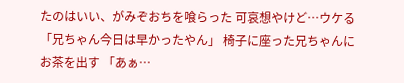たのはいい、がみぞおちを喰らった 可哀想やけど…ウケる 「兄ちゃん今日は早かったやん」 椅子に座った兄ちゃんにお茶を出す 「あぁ…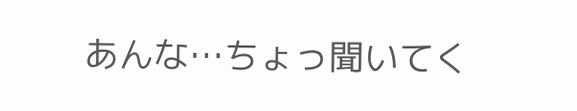あんな…ちょっ聞いてく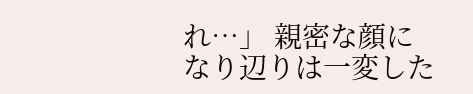れ…」 親密な顔になり辺りは一変した